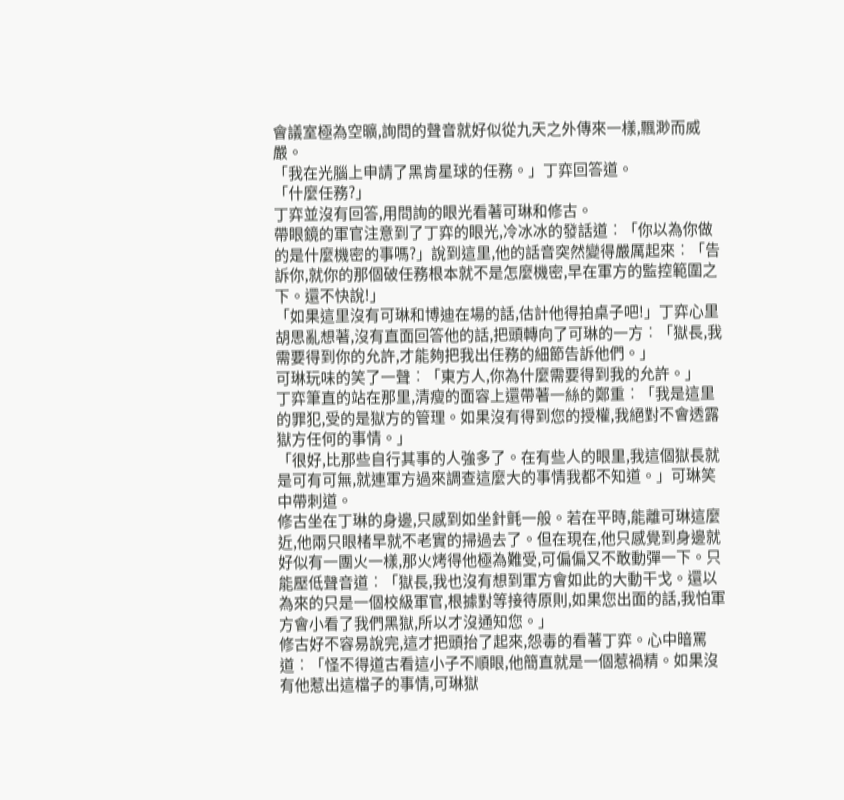會議室極為空曠,詢問的聲音就好似從九天之外傳來一樣,飄渺而威嚴。
「我在光腦上申請了黑肯星球的任務。」丁弈回答道。
「什麼任務?」
丁弈並沒有回答,用問詢的眼光看著可琳和修古。
帶眼鏡的軍官注意到了丁弈的眼光,冷冰冰的發話道︰「你以為你做的是什麼機密的事嗎?」說到這里,他的話音突然變得嚴厲起來︰「告訴你,就你的那個破任務根本就不是怎麼機密,早在軍方的監控範圍之下。還不快說!」
「如果這里沒有可琳和博迪在場的話,估計他得拍桌子吧!」丁弈心里胡思亂想著,沒有直面回答他的話,把頭轉向了可琳的一方︰「獄長,我需要得到你的允許,才能夠把我出任務的細節告訴他們。」
可琳玩味的笑了一聲︰「東方人,你為什麼需要得到我的允許。」
丁弈筆直的站在那里,清瘦的面容上還帶著一絲的鄭重︰「我是這里的罪犯,受的是獄方的管理。如果沒有得到您的授權,我絕對不會透露獄方任何的事情。」
「很好,比那些自行其事的人強多了。在有些人的眼里,我這個獄長就是可有可無,就連軍方過來調查這麼大的事情我都不知道。」可琳笑中帶刺道。
修古坐在丁琳的身邊,只感到如坐針氈一般。若在平時,能離可琳這麼近,他兩只眼楮早就不老實的掃過去了。但在現在,他只感覺到身邊就好似有一團火一樣,那火烤得他極為難受,可偏偏又不敢動彈一下。只能壓低聲音道︰「獄長,我也沒有想到軍方會如此的大動干戈。還以為來的只是一個校級軍官,根據對等接待原則,如果您出面的話,我怕軍方會小看了我們黑獄,所以才沒通知您。」
修古好不容易說完,這才把頭抬了起來,怨毒的看著丁弈。心中暗罵道︰「怪不得道古看這小子不順眼,他簡直就是一個惹禍精。如果沒有他惹出這檔子的事情,可琳獄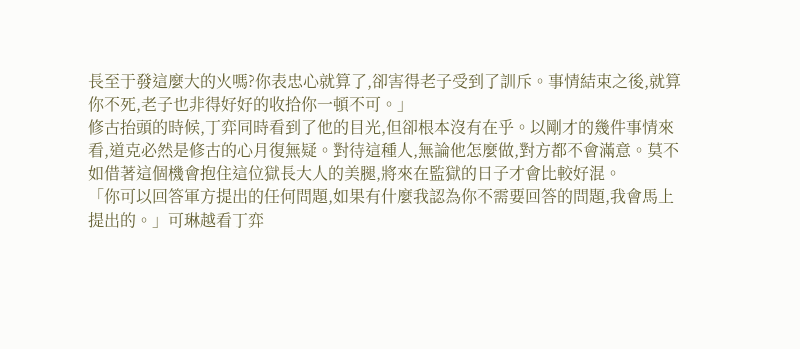長至于發這麼大的火嗎?你表忠心就算了,卻害得老子受到了訓斥。事情結束之後,就算你不死,老子也非得好好的收拾你一頓不可。」
修古抬頭的時候,丁弈同時看到了他的目光,但卻根本沒有在乎。以剛才的幾件事情來看,道克必然是修古的心月復無疑。對待這種人,無論他怎麼做,對方都不會滿意。莫不如借著這個機會抱住這位獄長大人的美腿,將來在監獄的日子才會比較好混。
「你可以回答軍方提出的任何問題,如果有什麼我認為你不需要回答的問題,我會馬上提出的。」可琳越看丁弈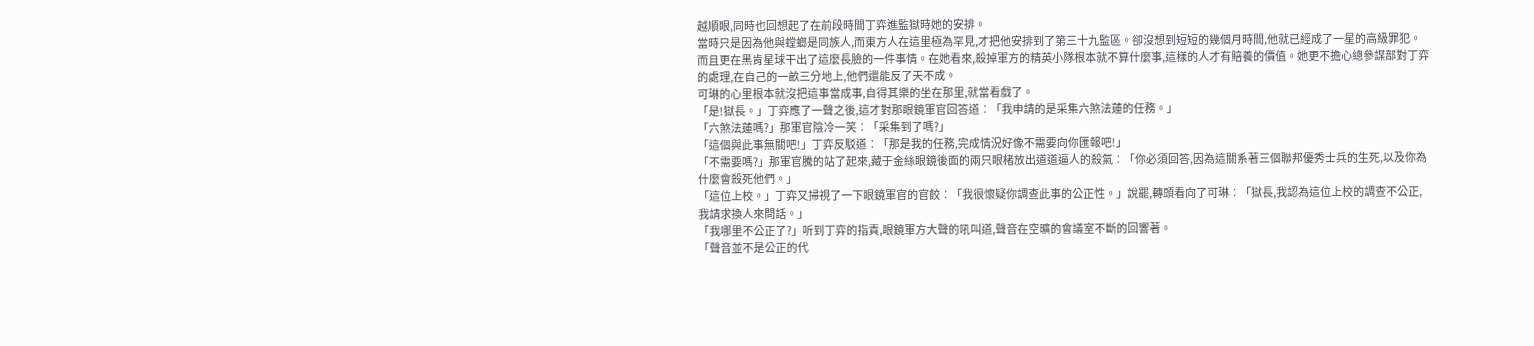越順眼,同時也回想起了在前段時間丁弈進監獄時她的安排。
當時只是因為他與螳螂是同族人,而東方人在這里極為罕見,才把他安排到了第三十九監區。卻沒想到短短的幾個月時間,他就已經成了一星的高級罪犯。而且更在黑肯星球干出了這麼長臉的一件事情。在她看來,殺掉軍方的精英小隊根本就不算什麼事,這樣的人才有賠養的價值。她更不擔心總參謀部對丁弈的處理,在自己的一畝三分地上,他們還能反了天不成。
可琳的心里根本就沒把這事當成事,自得其樂的坐在那里,就當看戲了。
「是!獄長。」丁弈應了一聲之後,這才對那眼鏡軍官回答道︰「我申請的是采集六煞法蓮的任務。」
「六煞法蓮嗎?」那軍官陰冷一笑︰「采集到了嗎?」
「這個與此事無關吧!」丁弈反駁道︰「那是我的任務,完成情況好像不需要向你匯報吧!」
「不需要嗎?」那軍官騰的站了起來,藏于金絲眼鏡後面的兩只眼楮放出道道逼人的殺氣︰「你必須回答,因為這關系著三個聯邦優秀士兵的生死,以及你為什麼會殺死他們。」
「這位上校。」丁弈又掃視了一下眼鏡軍官的官餃︰「我很懷疑你調查此事的公正性。」說罷,轉頭看向了可琳︰「獄長,我認為這位上校的調查不公正,我請求換人來問話。」
「我哪里不公正了?」听到丁弈的指責,眼鏡軍方大聲的吼叫道,聲音在空曠的會議室不斷的回響著。
「聲音並不是公正的代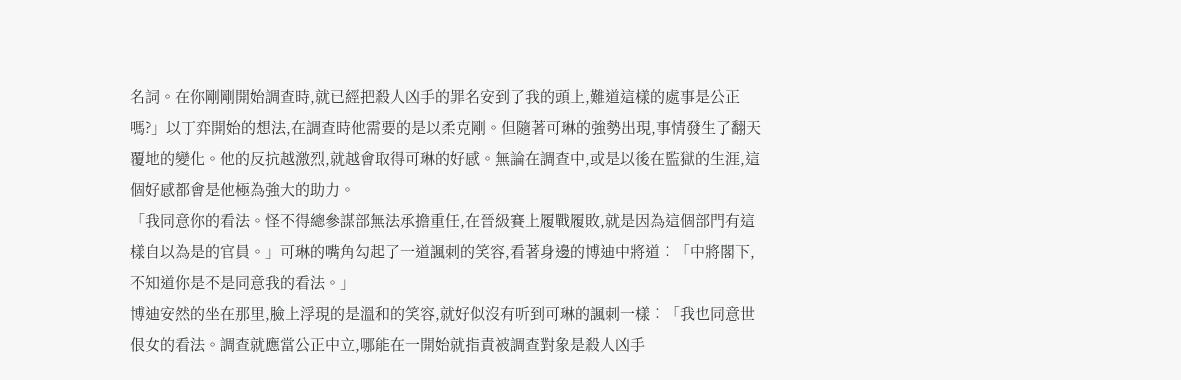名詞。在你剛剛開始調查時,就已經把殺人凶手的罪名安到了我的頭上,難道這樣的處事是公正嗎?」以丁弈開始的想法,在調查時他需要的是以柔克剛。但隨著可琳的強勢出現,事情發生了翻天覆地的變化。他的反抗越激烈,就越會取得可琳的好感。無論在調查中,或是以後在監獄的生涯,這個好感都會是他極為強大的助力。
「我同意你的看法。怪不得總參謀部無法承擔重任,在晉級賽上履戰履敗,就是因為這個部門有這樣自以為是的官員。」可琳的嘴角勾起了一道諷刺的笑容,看著身邊的博迪中將道︰「中將閣下,不知道你是不是同意我的看法。」
博迪安然的坐在那里,臉上浮現的是溫和的笑容,就好似沒有听到可琳的諷刺一樣︰「我也同意世佷女的看法。調查就應當公正中立,哪能在一開始就指責被調查對象是殺人凶手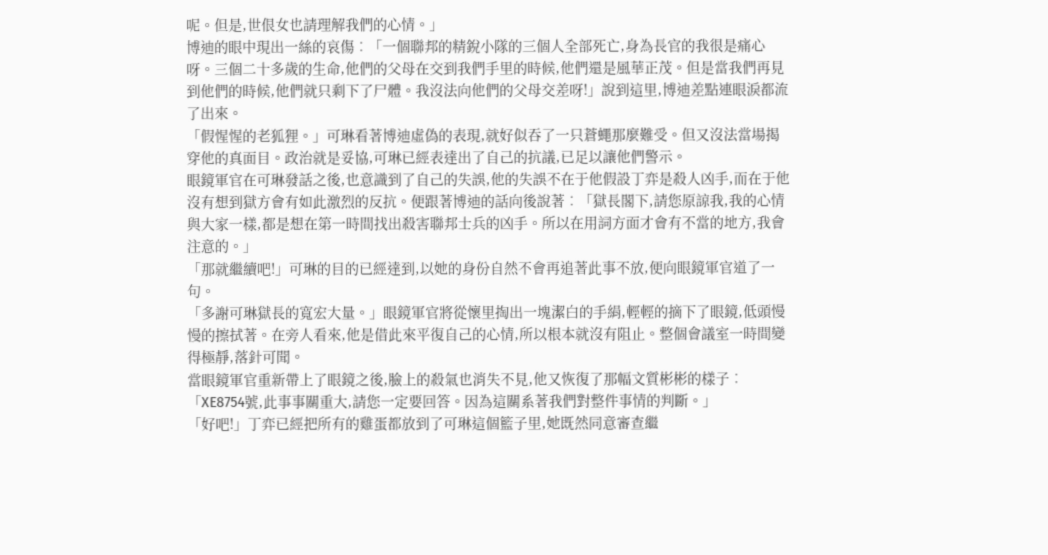呢。但是,世佷女也請理解我們的心情。」
博迪的眼中現出一絲的哀傷︰「一個聯邦的精銳小隊的三個人全部死亡,身為長官的我很是痛心呀。三個二十多歲的生命,他們的父母在交到我們手里的時候,他們還是風華正茂。但是當我們再見到他們的時候,他們就只剩下了尸體。我沒法向他們的父母交差呀!」說到這里,博迪差點連眼淚都流了出來。
「假惺惺的老狐狸。」可琳看著博迪虛偽的表現,就好似吞了一只蒼蠅那麼難受。但又沒法當場揭穿他的真面目。政治就是妥協,可琳已經表達出了自己的抗議,已足以讓他們警示。
眼鏡軍官在可琳發話之後,也意識到了自己的失誤,他的失誤不在于他假設丁弈是殺人凶手,而在于他沒有想到獄方會有如此激烈的反抗。便跟著博迪的話向後說著︰「獄長閣下,請您原諒我,我的心情與大家一樣,都是想在第一時間找出殺害聯邦士兵的凶手。所以在用詞方面才會有不當的地方,我會注意的。」
「那就繼續吧!」可琳的目的已經達到,以她的身份自然不會再追著此事不放,便向眼鏡軍官道了一句。
「多謝可琳獄長的寬宏大量。」眼鏡軍官將從懷里掏出一塊潔白的手絹,輕輕的摘下了眼鏡,低頭慢慢的擦拭著。在旁人看來,他是借此來平復自己的心情,所以根本就沒有阻止。整個會議室一時間變得極靜,落針可聞。
當眼鏡軍官重新帶上了眼鏡之後,臉上的殺氣也消失不見,他又恢復了那幅文質彬彬的樣子︰「XE8754號,此事事關重大,請您一定要回答。因為這關系著我們對整件事情的判斷。」
「好吧!」丁弈已經把所有的雞蛋都放到了可琳這個籃子里,她既然同意審查繼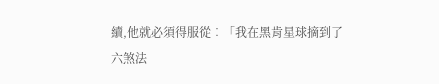續,他就必須得服從︰「我在黑肯星球摘到了六煞法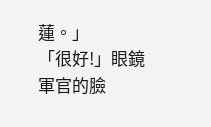蓮。」
「很好!」眼鏡軍官的臉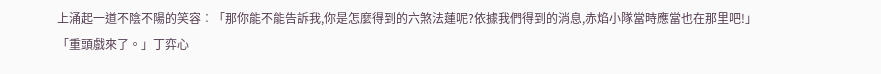上涌起一道不陰不陽的笑容︰「那你能不能告訴我,你是怎麼得到的六煞法蓮呢?依據我們得到的消息,赤焰小隊當時應當也在那里吧!」
「重頭戲來了。」丁弈心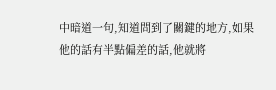中暗道一句,知道問到了關鍵的地方,如果他的話有半點偏差的話,他就將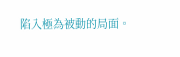陷入極為被動的局面。